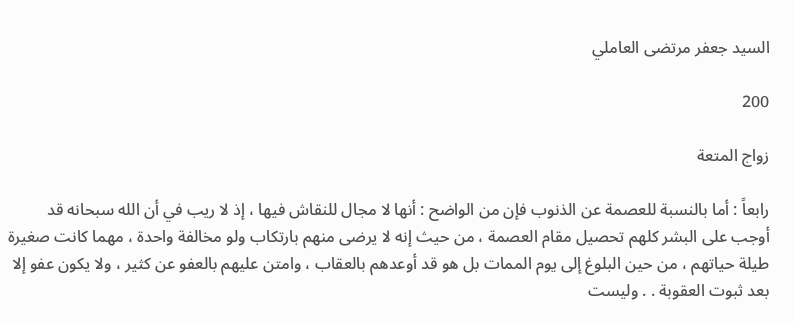السيد جعفر مرتضى العاملي

200

زواج المتعة

رابعاً : أما بالنسبة للعصمة عن الذنوب فإن من الواضح : أنها لا مجال للنقاش فيها ، إذ لا ريب في أن الله سبحانه قد أوجب على البشر كلهم تحصيل مقام العصمة ، من حيث إنه لا يرضى منهم بارتكاب ولو مخالفة واحدة ، مهما كانت صغيرة طيلة حياتهم ، من حين البلوغ إلى يوم الممات بل هو قد أوعدهم بالعقاب ، وامتن عليهم بالعفو عن كثير ، ولا يكون عفو إلا بعد ثبوت العقوبة . . وليست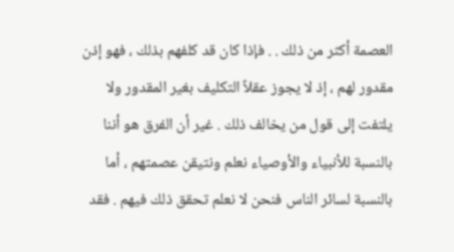العصمة أكثر من ذلك . . فإذا كان قد كلفهم بذلك ، فهو إذن مقدور لهم ، إذ لا يجوز عقلاً التكليف بغير المقدور ولا يلتفت إلى قول من يخالف ذلك . غير أن الفرق هو أننا بالنسبة للأنبياء والأوصياء نعلم ونتيقن عصمتهم ، أما بالنسبة لسائر الناس فنحن لا نعلم تحقق ذلك فيهم . فقد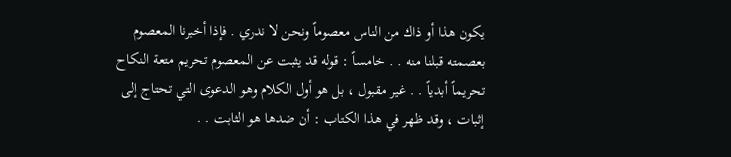يكون هذا أو ذاك من الناس معصوماً ونحن لا ندري . فإذا أخبرنا المعصوم بعصمته قبلنا منه . . خامساً : قوله قد يثبت عن المعصوم تحريم متعة النكاح تحريماً أبدياً . . غير مقبول ، بل هو أول الكلام وهو الدعوى التي تحتاج إلى إثبات ، وقد ظهر في هذا الكتاب : أن ضدها هو الثابت . .